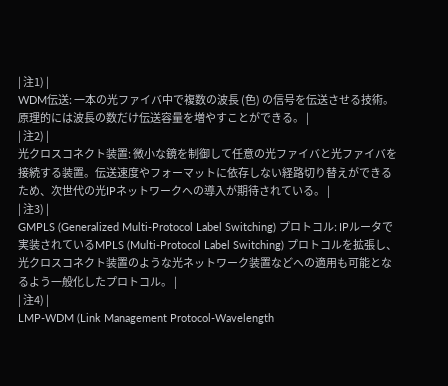| 注1) |
WDM伝送: 一本の光ファイバ中で複数の波長 (色) の信号を伝送させる技術。原理的には波長の数だけ伝送容量を増やすことができる。 |
| 注2) |
光クロスコネクト装置: 微小な鏡を制御して任意の光ファイバと光ファイバを接続する装置。伝送速度やフォーマットに依存しない経路切り替えができるため、次世代の光IPネットワークへの導入が期待されている。 |
| 注3) |
GMPLS (Generalized Multi-Protocol Label Switching) プロトコル: IPルータで実装されているMPLS (Multi-Protocol Label Switching) プロトコルを拡張し、光クロスコネクト装置のような光ネットワーク装置などへの適用も可能となるよう一般化したプロトコル。 |
| 注4) |
LMP-WDM (Link Management Protocol-Wavelength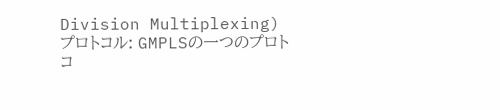Division Multiplexing) プロトコル: GMPLSの一つのプロトコ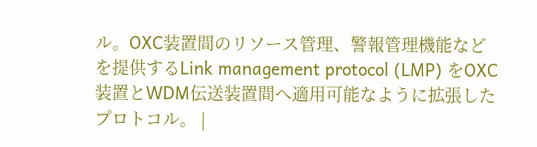ル。OXC装置間のリソース管理、警報管理機能などを提供するLink management protocol (LMP) をOXC装置とWDM伝送装置間へ適用可能なように拡張したプロトコル。 |